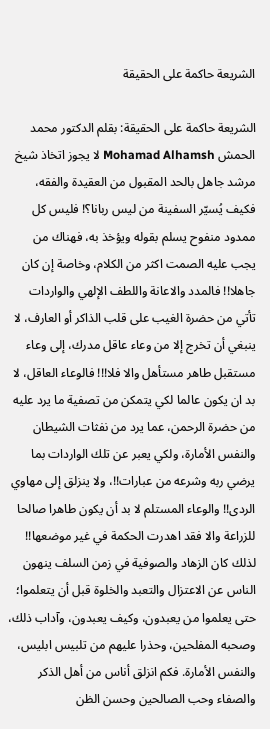الشريعة حاكمة على الحقيقة

الشريعة حاكمة على الحقيقة: بقلم الدكتور محمد الحمش Mohamad Alhamsh لا يجوز اتخاذ شيخ مرشد جاهل بالحد المقبول من العقيدة والفقه، فكيف يُسيّر السفينة من ليس ربانا؟! فليس كل ممدود منفوح يسلم بقوله ويؤخذ به، فهناك من يجب عليه الصمت اكثر من الكلام، وخاصة إن كان جاهلا!! فالمدد والاعانة واللطف الإلهي والواردات تأتي من حضرة الغيب على قلب الذاكر أو العارف، لا ينبغي أن تخرج إلا من وعاء عاقل مدرك، إلى وعاء مستقبل طاهر مستأهل والا فلا!!! فالوعاء العاقل، لا بد ان يكون عالما لكي يتمكن من تصفية ما يرد عليه من حضرة الرحمن، عما يرد من نفثات الشيطان والنفس الأمارة، ولكي يعبر عن تلك الواردات بما يرضي ربه وشرعه من عبارات!!، ولا ينزلق إلى مهاوي الردى!! والوعاء المستلم لا بد أن يكون طاهرا صالحا للزراعة والا فقد اهدرت الحكمة في غير موضعها!! لذلك كان الزهاد والصوفية في زمن السلف ينهون الناس عن الاعتزال والتعبد والخلوة قبل أن يتعلموا؛ حتى يعلموا من يعبدون، وكيف يعبدون، وآداب ذلك، وصحبه المفلحين، وحذرا عليهم من تلبيس ابليس، والنفس الأمارة. فكم انزلق أناس من أهل الذكر والصفاء وحب الصالحين وحسن الظن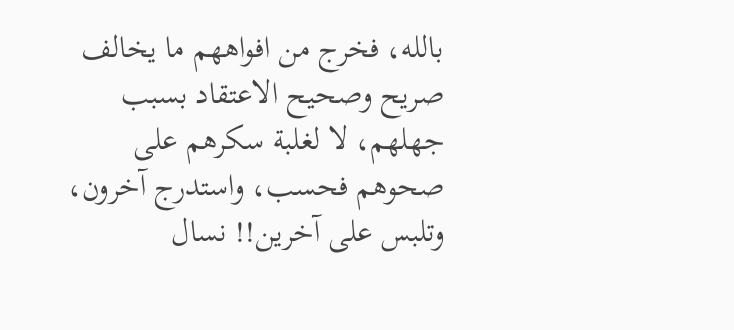بالله، فخرج من افواههم ما يخالف صريح وصحيح الاعتقاد بسبب جهلهم، لا لغلبة سكرهم على صحوهم فحسب، واستدرج آخرون، وتلبس على آخرين!! نسال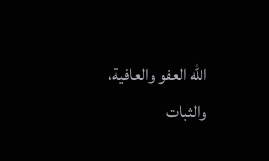الله العفو والعافية، والثبات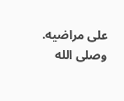على مراضيه. وصلى الله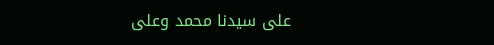على سيدنا محمد وعلى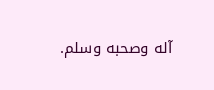آله وصحبه وسلم.